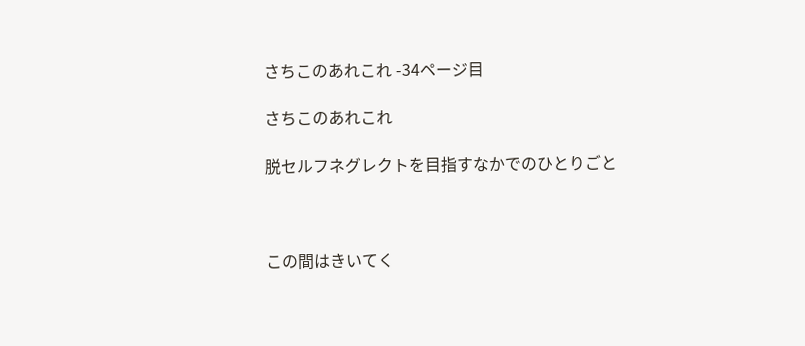さちこのあれこれ -34ページ目

さちこのあれこれ

脱セルフネグレクトを目指すなかでのひとりごと



この間はきいてく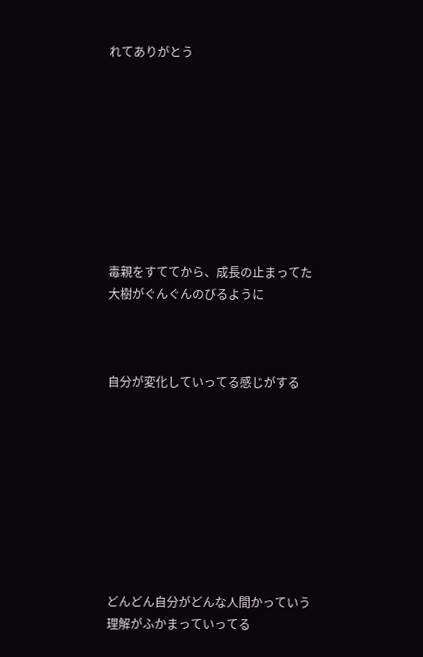れてありがとう









毒親をすててから、成長の止まってた大樹がぐんぐんのびるように



自分が変化していってる感じがする









どんどん自分がどんな人間かっていう理解がふかまっていってる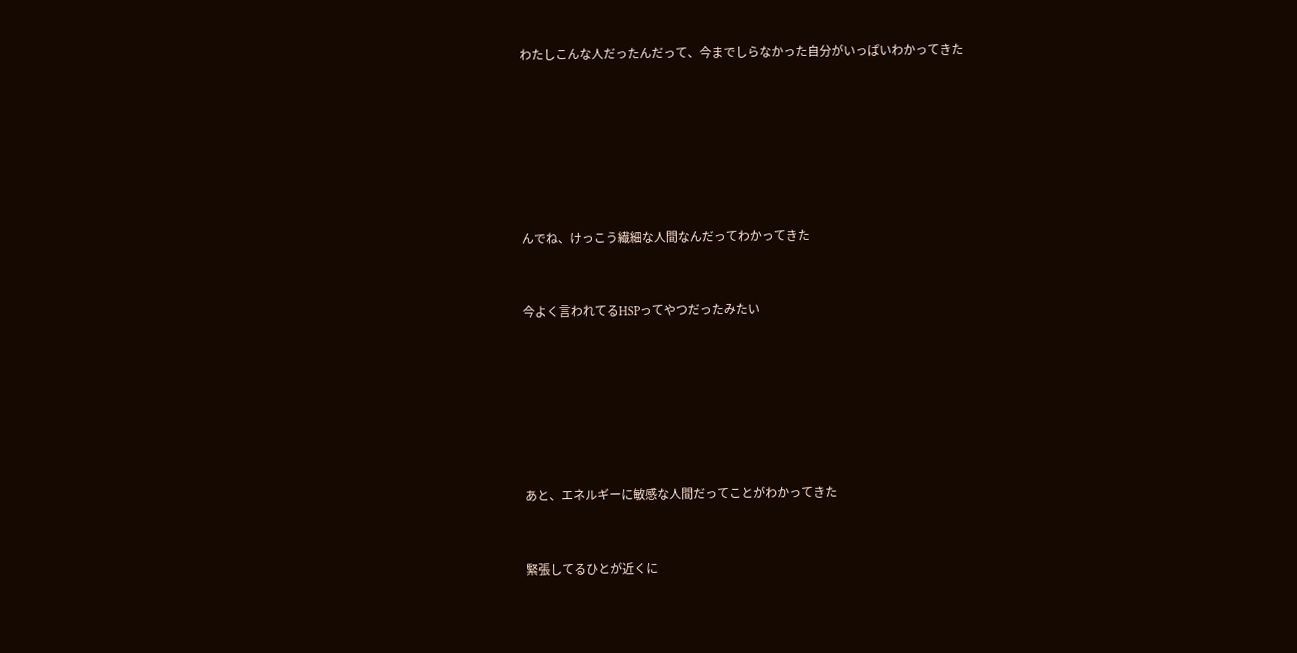わたしこんな人だったんだって、今までしらなかった自分がいっぱいわかってきた









んでね、けっこう繊細な人間なんだってわかってきた



今よく言われてるHSPってやつだったみたい









あと、エネルギーに敏感な人間だってことがわかってきた



緊張してるひとが近くに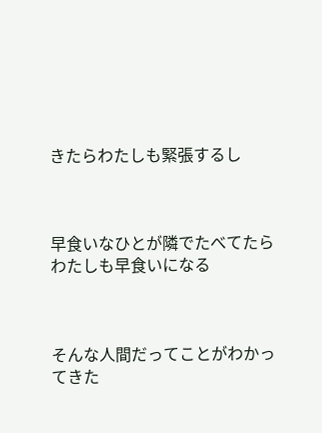きたらわたしも緊張するし



早食いなひとが隣でたべてたらわたしも早食いになる



そんな人間だってことがわかってきた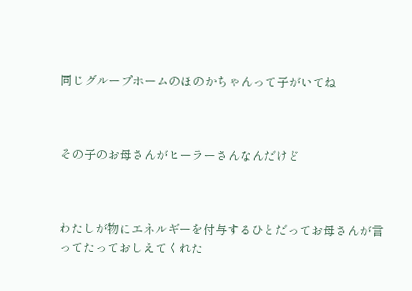同じグループホームのほのかちゃんって子がいてね



その子のお母さんがヒーラーさんなんだけど



わたしが物にエネルギーを付与するひとだってお母さんが言ってたっておしえてくれた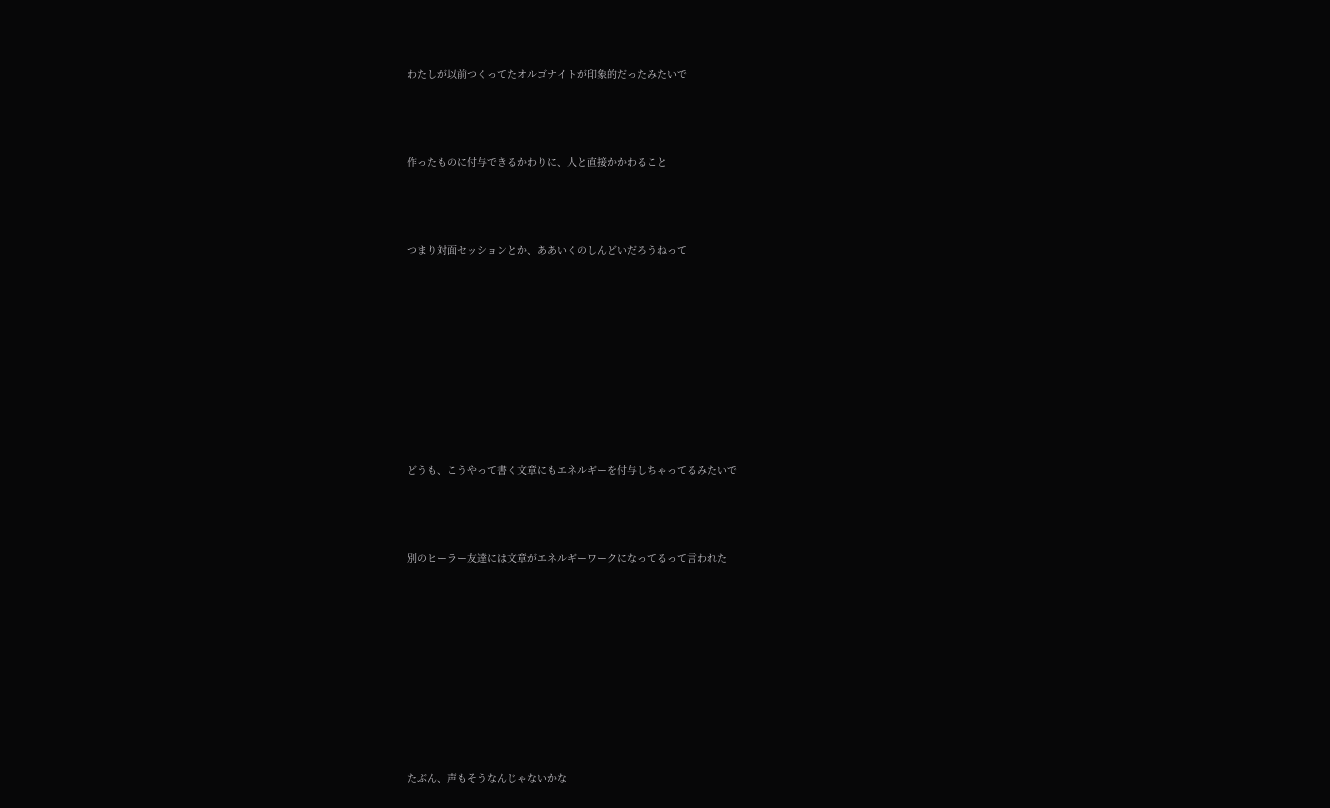わたしが以前つくってたオルゴナイトが印象的だったみたいで



作ったものに付与できるかわりに、人と直接かかわること



つまり対面セッションとか、ああいくのしんどいだろうねって









どうも、こうやって書く文章にもエネルギーを付与しちゃってるみたいで



別のヒーラー友達には文章がエネルギーワークになってるって言われた









たぶん、声もそうなんじゃないかな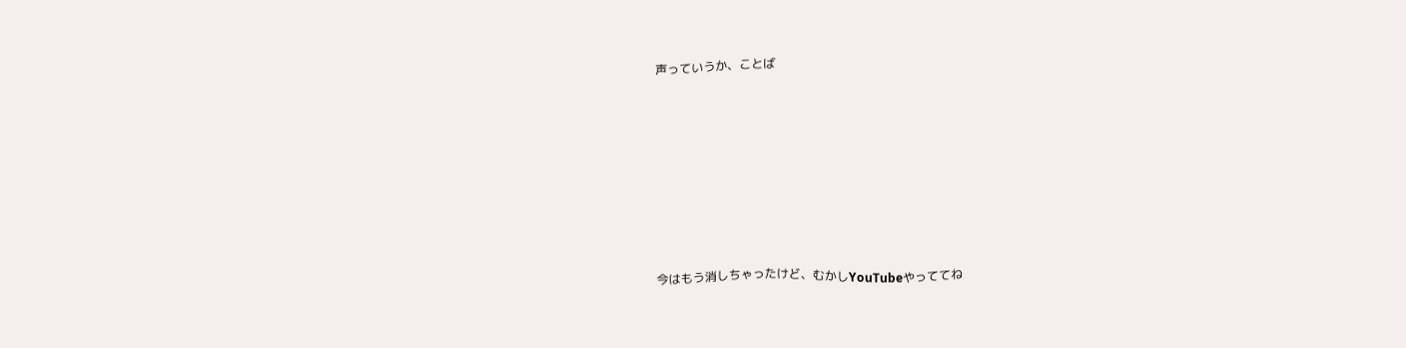声っていうか、ことば









今はもう消しちゃったけど、むかしYouTubeやっててね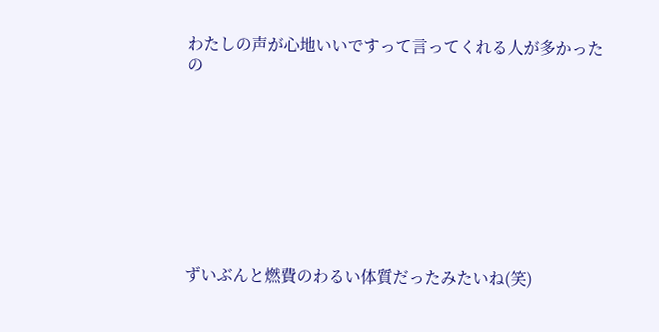わたしの声が心地いいですって言ってくれる人が多かったの









ずいぶんと燃費のわるい体質だったみたいね(笑)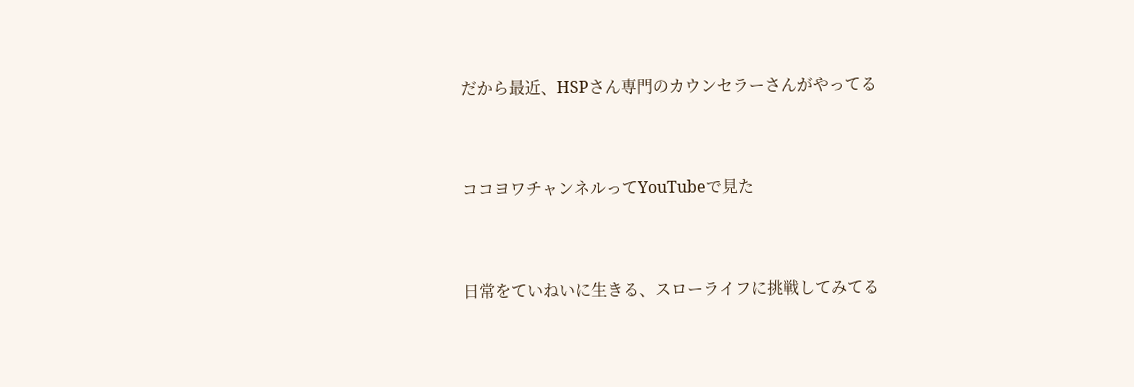だから最近、HSPさん専門のカウンセラーさんがやってる



ココヨワチャンネルってYouTubeで見た



日常をていねいに生きる、スローライフに挑戦してみてる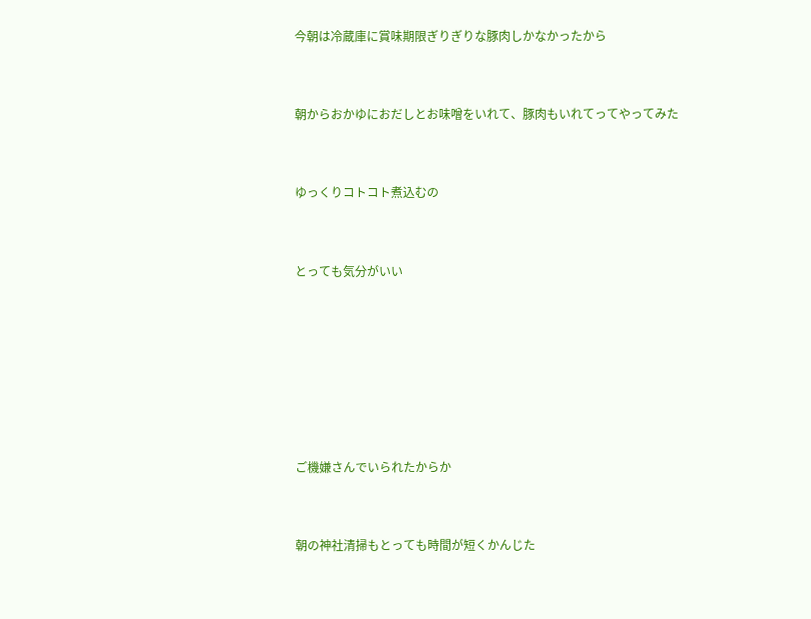今朝は冷蔵庫に賞味期限ぎりぎりな豚肉しかなかったから



朝からおかゆにおだしとお味噌をいれて、豚肉もいれてってやってみた



ゆっくりコトコト煮込むの



とっても気分がいい









ご機嫌さんでいられたからか



朝の神社清掃もとっても時間が短くかんじた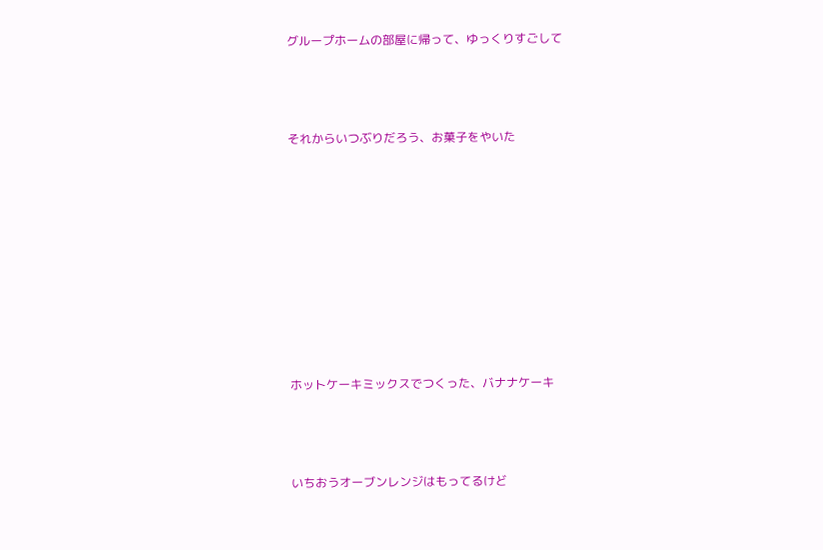グループホームの部屋に帰って、ゆっくりすごして



それからいつぶりだろう、お菓子をやいた









ホットケーキミックスでつくった、バナナケーキ



いちおうオーブンレンジはもってるけど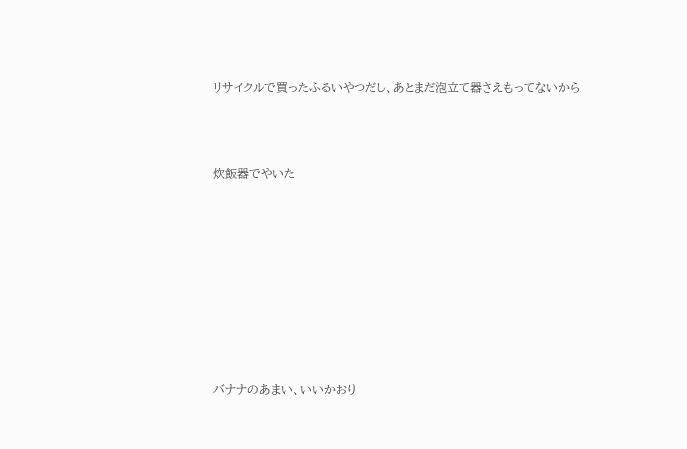リサイクルで買ったふるいやつだし、あとまだ泡立て器さえもってないから



炊飯器でやいた









バナナのあまい、いいかおり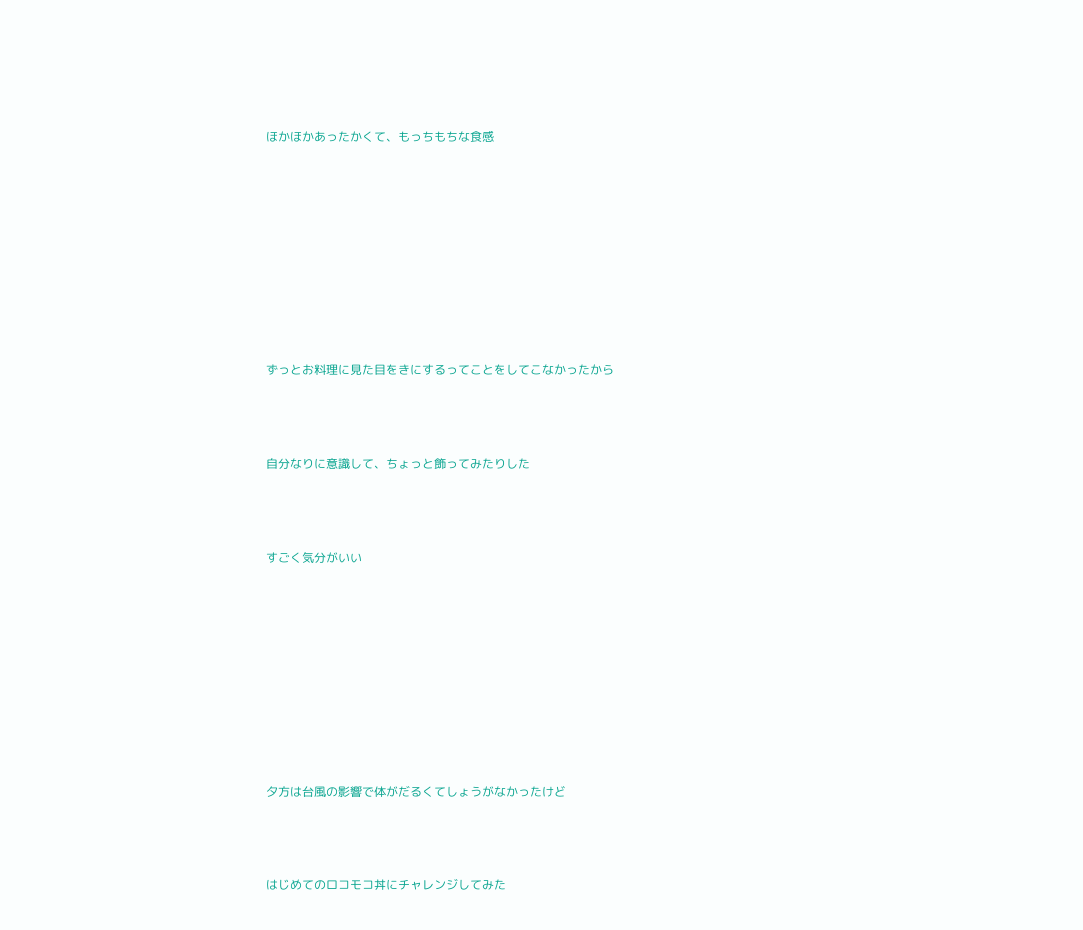ほかほかあったかくて、もっちもちな食感









ずっとお料理に見た目をきにするってことをしてこなかったから



自分なりに意識して、ちょっと飾ってみたりした



すごく気分がいい









夕方は台風の影響で体がだるくてしょうがなかったけど



はじめてのロコモコ丼にチャレンジしてみた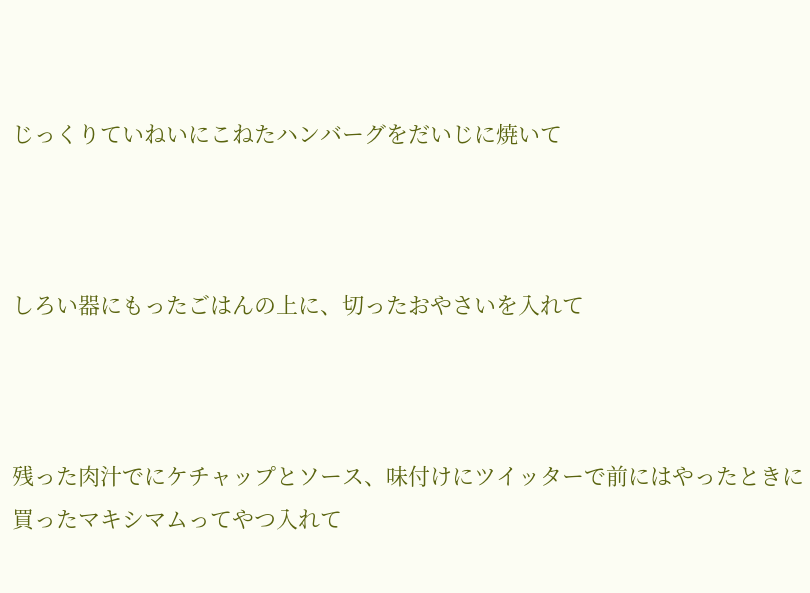じっくりていねいにこねたハンバーグをだいじに焼いて



しろい器にもったごはんの上に、切ったおやさいを入れて



残った肉汁でにケチャップとソース、味付けにツイッターで前にはやったときに買ったマキシマムってやつ入れて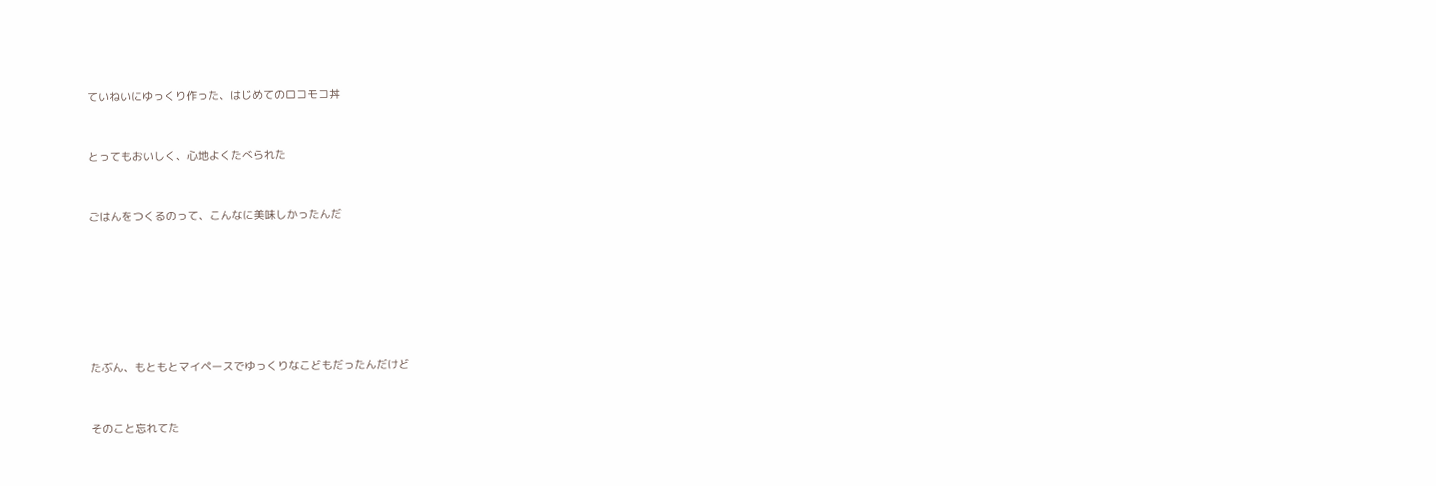ていねいにゆっくり作った、はじめてのロコモコ丼



とってもおいしく、心地よくたべられた



ごはんをつくるのって、こんなに美味しかったんだ









たぶん、もともとマイペースでゆっくりなこどもだったんだけど



そのこと忘れてた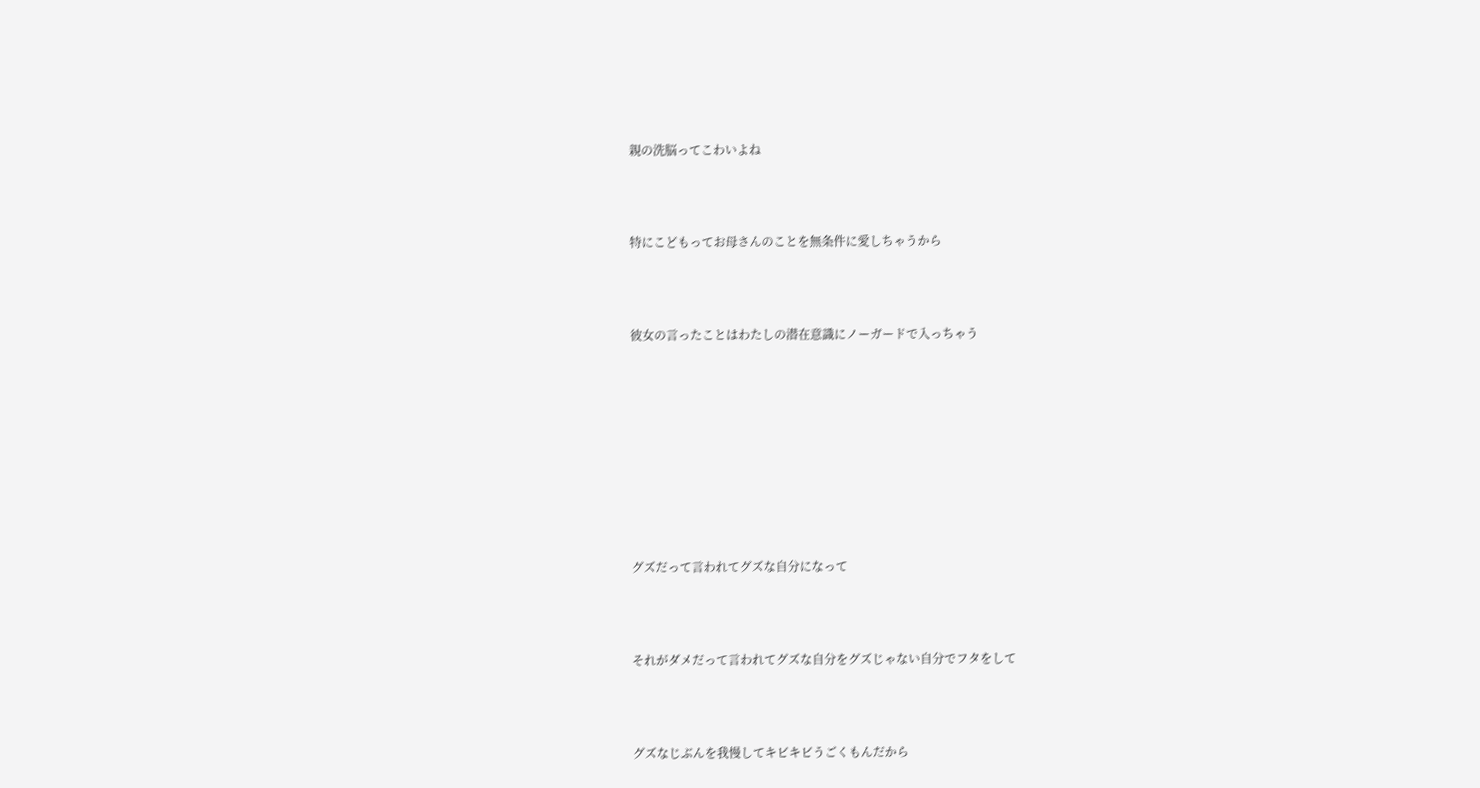親の洗脳ってこわいよね



特にこどもってお母さんのことを無条件に愛しちゃうから



彼女の言ったことはわたしの潜在意識にノーガードで入っちゃう









グズだって言われてグズな自分になって



それがダメだって言われてグズな自分をグズじゃない自分でフタをして



グズなじぶんを我慢してキビキビうごくもんだから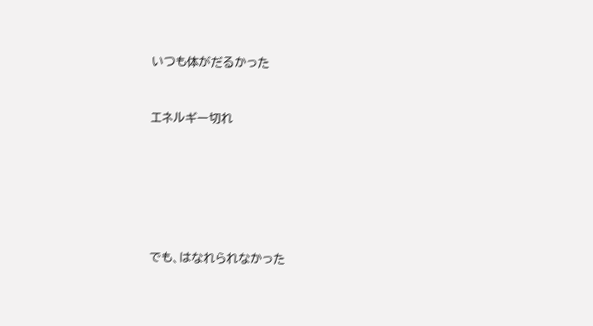いつも体がだるかった



エネルギー切れ









でも、はなれられなかった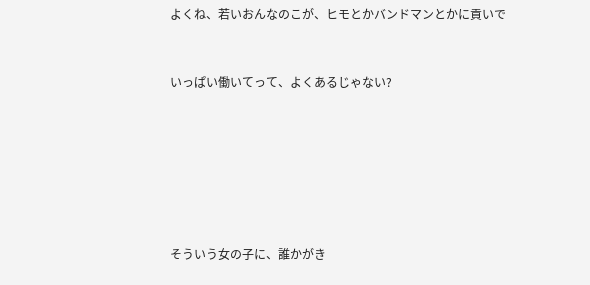よくね、若いおんなのこが、ヒモとかバンドマンとかに貢いで



いっぱい働いてって、よくあるじゃない?









そういう女の子に、誰かがき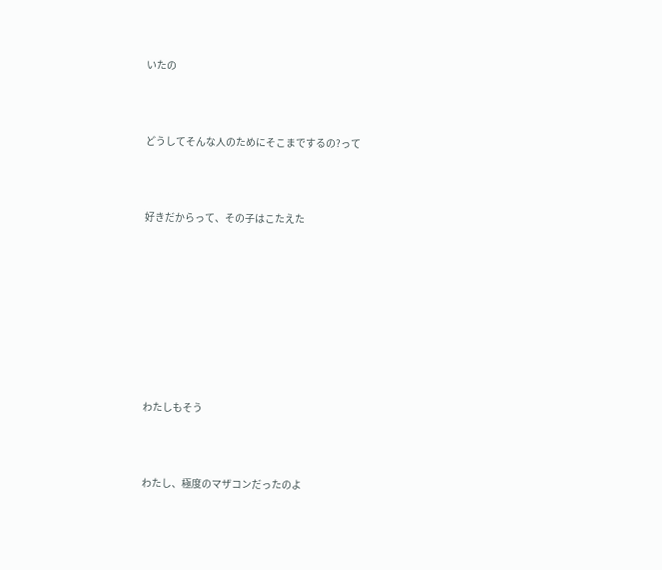いたの



どうしてそんな人のためにそこまでするの?って



好きだからって、その子はこたえた









わたしもそう



わたし、極度のマザコンだったのよ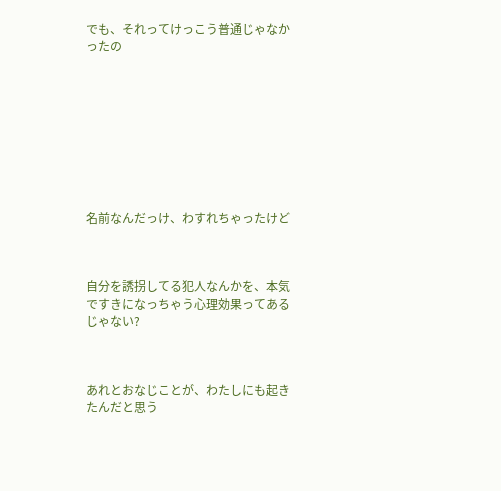でも、それってけっこう普通じゃなかったの









名前なんだっけ、わすれちゃったけど



自分を誘拐してる犯人なんかを、本気ですきになっちゃう心理効果ってあるじゃない?



あれとおなじことが、わたしにも起きたんだと思う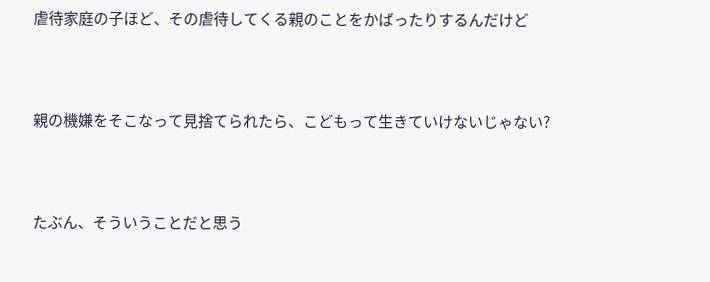虐待家庭の子ほど、その虐待してくる親のことをかばったりするんだけど



親の機嫌をそこなって見捨てられたら、こどもって生きていけないじゃない?



たぶん、そういうことだと思う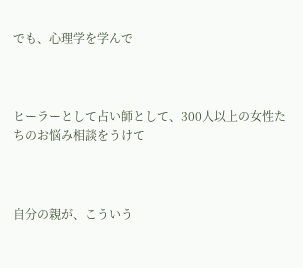でも、心理学を学んで



ヒーラーとして占い師として、300人以上の女性たちのお悩み相談をうけて



自分の親が、こういう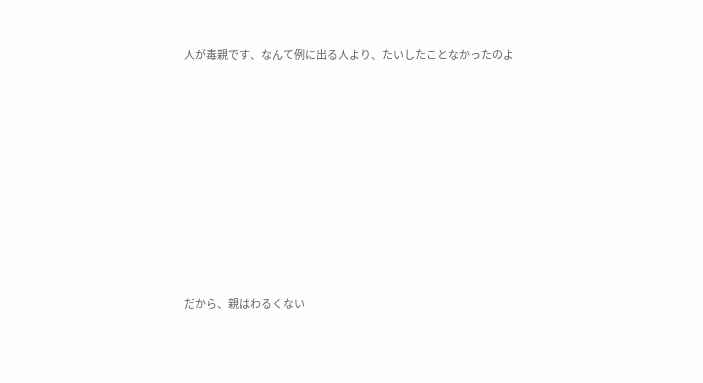人が毒親です、なんて例に出る人より、たいしたことなかったのよ









だから、親はわるくない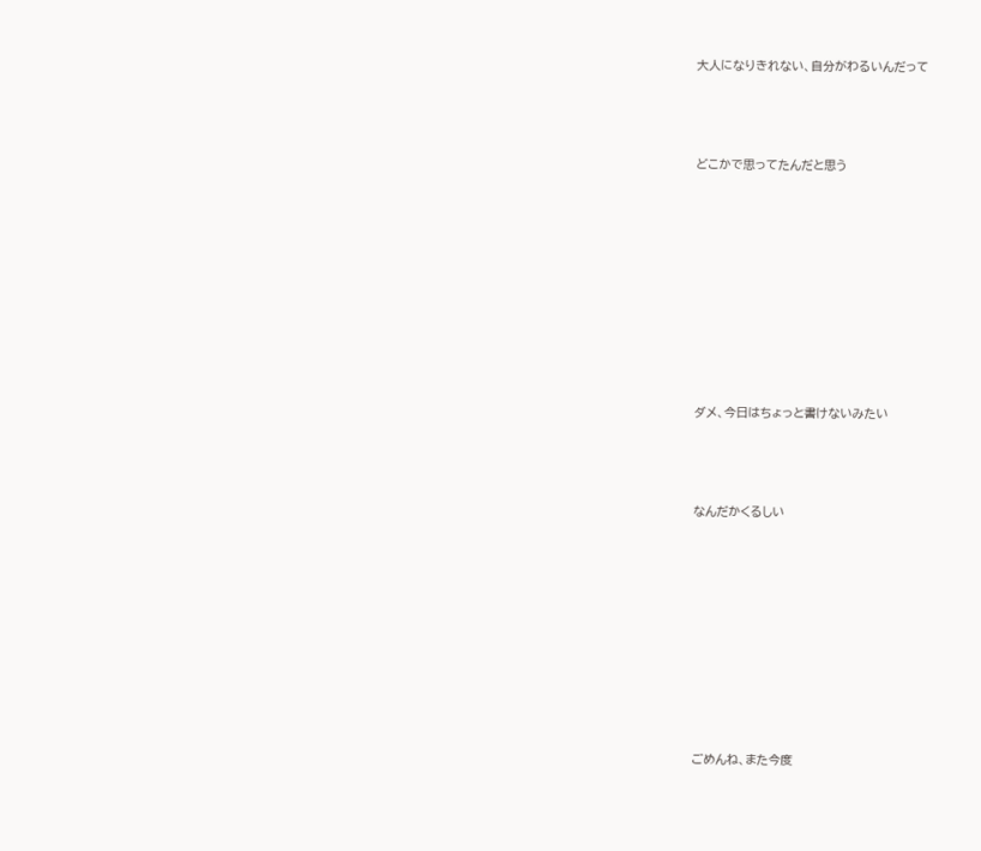大人になりきれない、自分がわるいんだって



どこかで思ってたんだと思う









ダメ、今日はちょっと書けないみたい



なんだかくるしい









ごめんね、また今度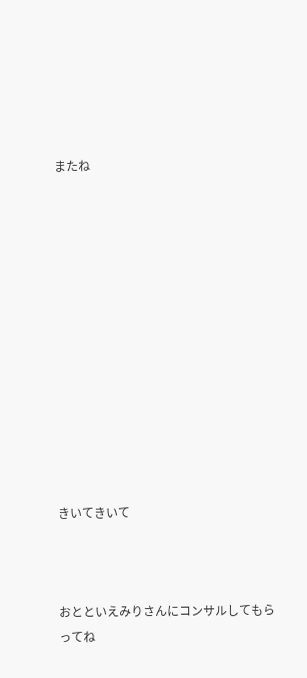またね













きいてきいて



おとといえみりさんにコンサルしてもらってね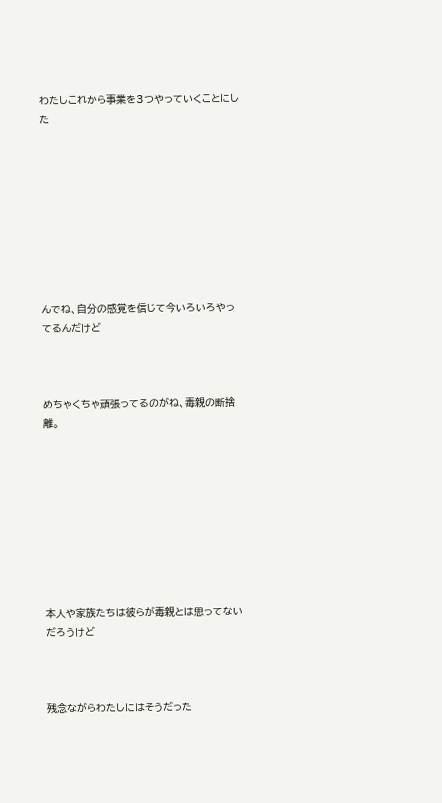わたしこれから事業を3つやっていくことにした









んでね、自分の感覚を信じて今いろいろやってるんだけど



めちゃくちゃ頑張ってるのがね、毒親の断捨離。









本人や家族たちは彼らが毒親とは思ってないだろうけど



残念ながらわたしにはそうだった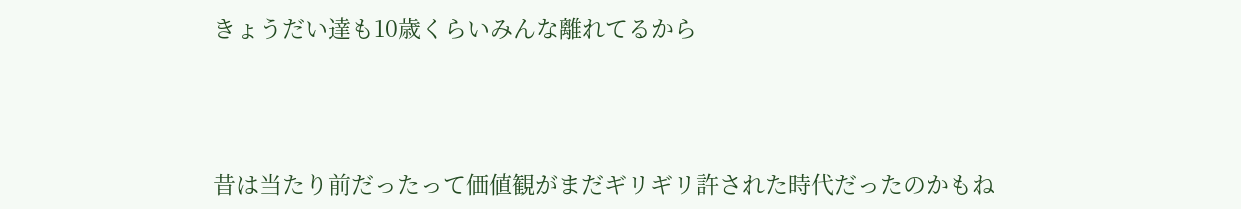きょうだい達も10歳くらいみんな離れてるから



昔は当たり前だったって価値観がまだギリギリ許された時代だったのかもね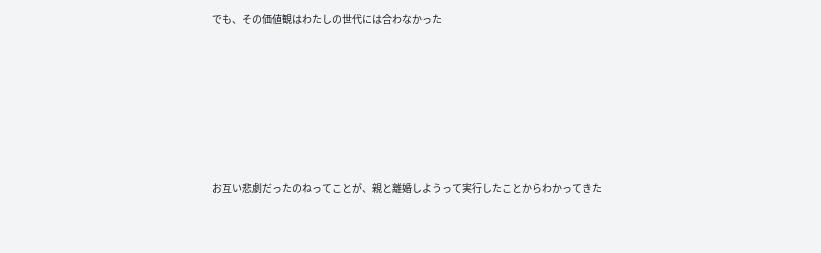でも、その価値観はわたしの世代には合わなかった









お互い悲劇だったのねってことが、親と離婚しようって実行したことからわかってきた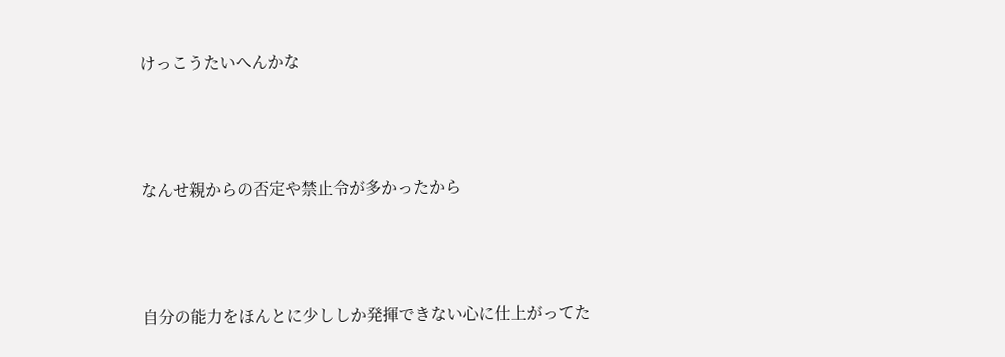けっこうたいへんかな



なんせ親からの否定や禁止令が多かったから



自分の能力をほんとに少ししか発揮できない心に仕上がってた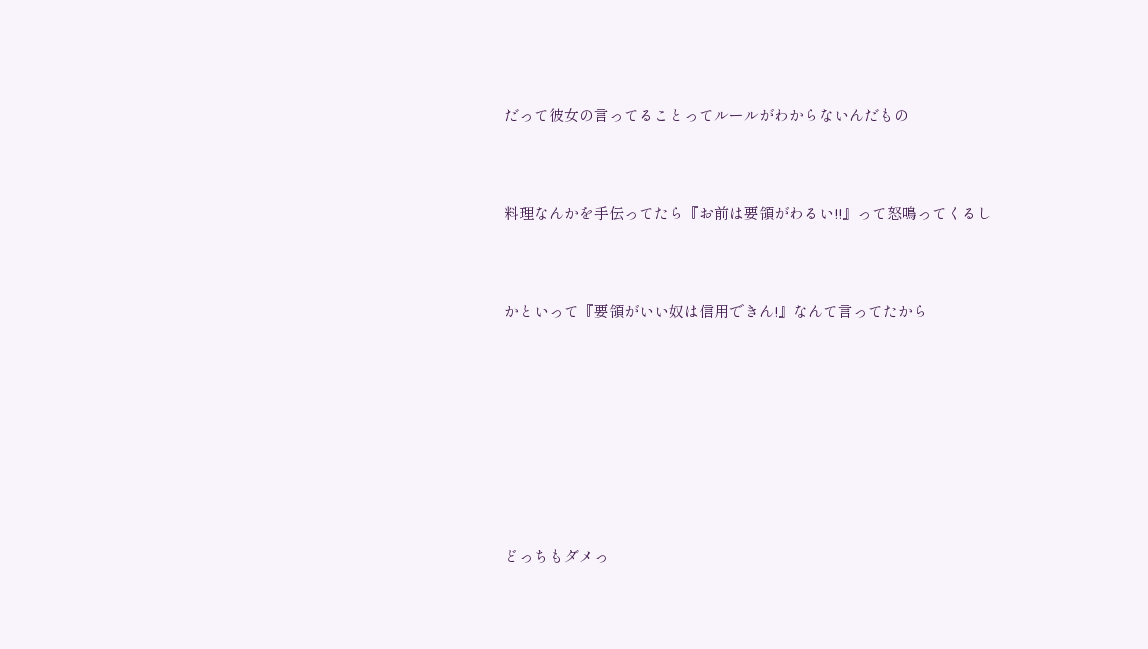だって彼女の言ってることってルールがわからないんだもの



料理なんかを手伝ってたら『お前は要領がわるい!!』って怒鳴ってくるし



かといって『要領がいい奴は信用できん!』なんて言ってたから









どっちもダメっ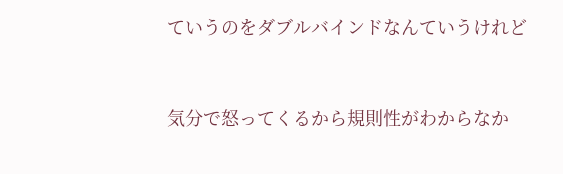ていうのをダブルバインドなんていうけれど



気分で怒ってくるから規則性がわからなか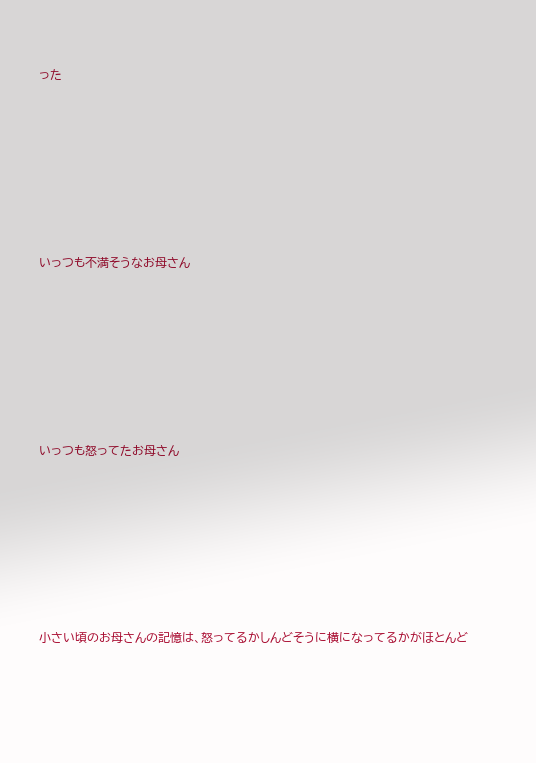った









いっつも不満そうなお母さん









いっつも怒ってたお母さん









小さい頃のお母さんの記憶は、怒ってるかしんどそうに横になってるかがほとんど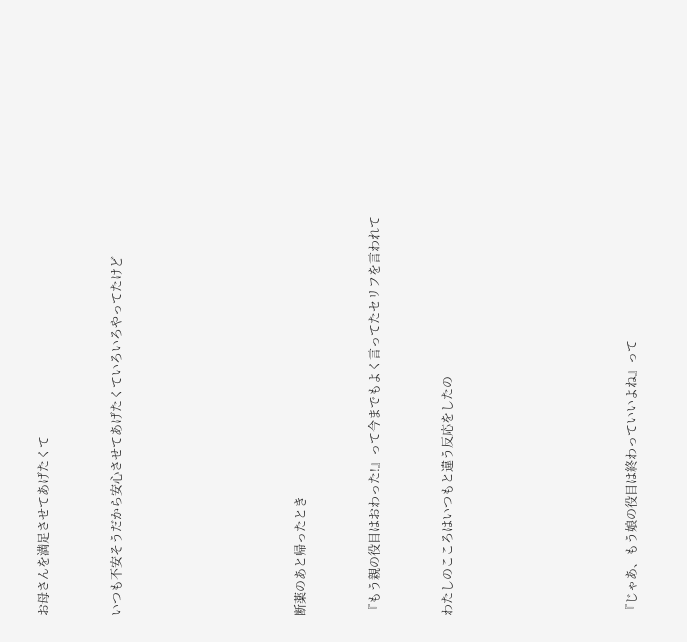お母さんを満足させてあげたくて



いつも不安そうだから安心させてあげたくていろいろやってたけど









断薬のあと帰ったとき



『もう親の役目はおわった!』って今までもよく言ってたセリフを言われて



わたしのこころはいつもと違う反応をしたの









『じゃあ、もう娘の役目は終わっていいよね』って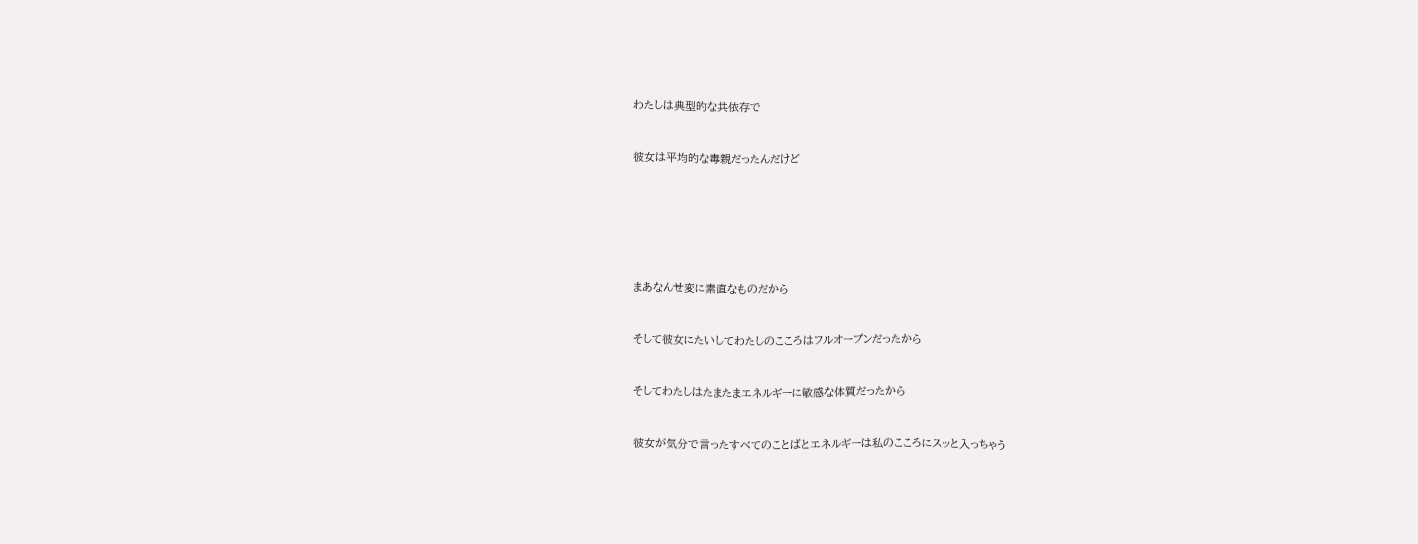わたしは典型的な共依存で



彼女は平均的な毒親だったんだけど









まあなんせ変に素直なものだから



そして彼女にたいしてわたしのこころはフルオープンだったから



そしてわたしはたまたまエネルギーに敏感な体質だったから



彼女が気分で言ったすべてのことばとエネルギーは私のこころにスッと入っちゃう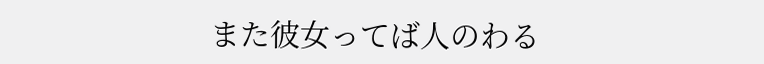また彼女ってば人のわる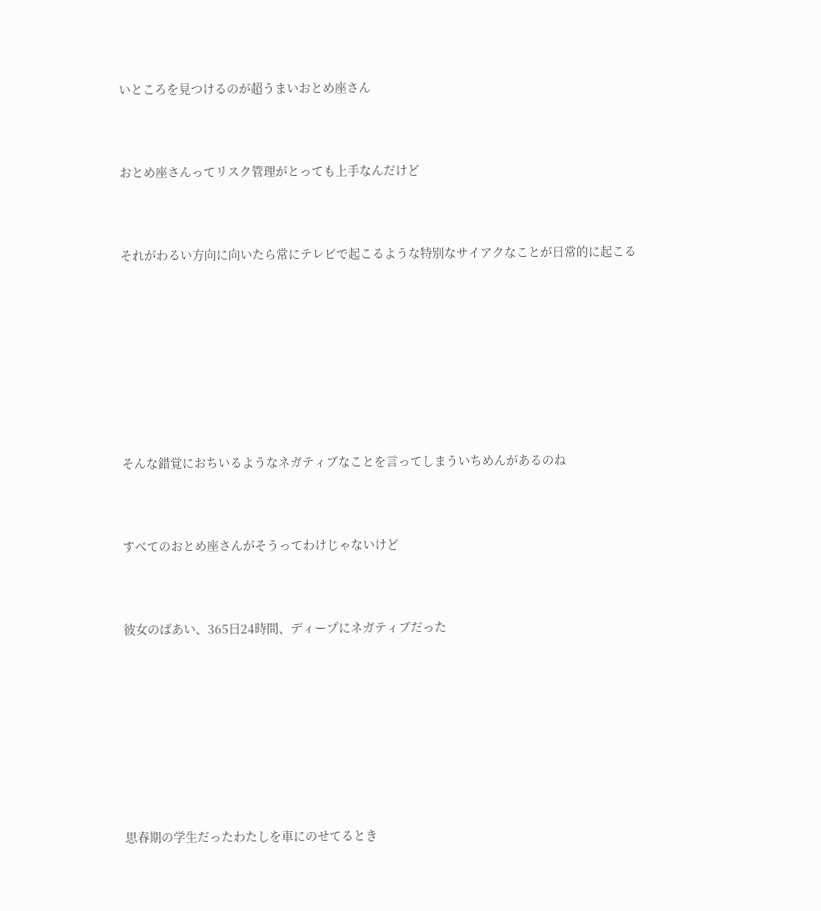いところを見つけるのが超うまいおとめ座さん



おとめ座さんってリスク管理がとっても上手なんだけど



それがわるい方向に向いたら常にテレビで起こるような特別なサイアクなことが日常的に起こる









そんな錯覚におちいるようなネガティブなことを言ってしまういちめんがあるのね



すべてのおとめ座さんがそうってわけじゃないけど



彼女のばあい、365日24時間、ディープにネガティブだった









思春期の学生だったわたしを車にのせてるとき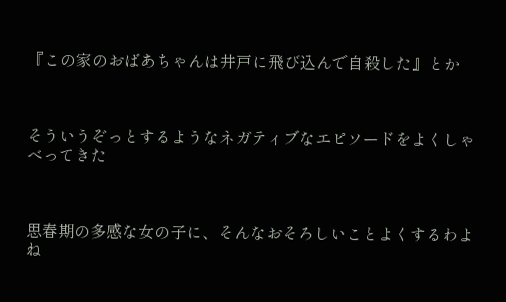『この家のおばあちゃんは井戸に飛び込んで自殺した』とか



そういうぞっとするようなネガティブなエピソードをよくしゃべってきた



思春期の多感な女の子に、そんなおそろしいことよくするわよね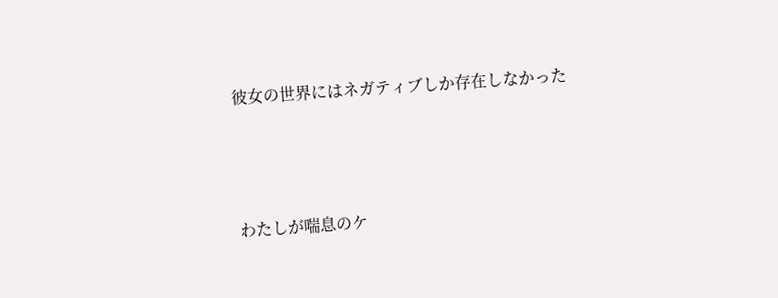彼女の世界にはネガティブしか存在しなかった



わたしが喘息のケ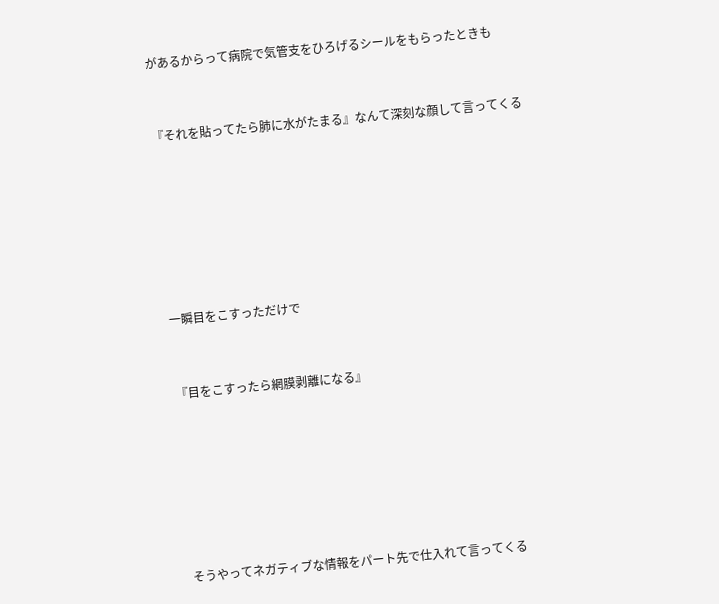があるからって病院で気管支をひろげるシールをもらったときも



『それを貼ってたら肺に水がたまる』なんて深刻な顔して言ってくる









一瞬目をこすっただけで



『目をこすったら網膜剥離になる』









そうやってネガティブな情報をパート先で仕入れて言ってくる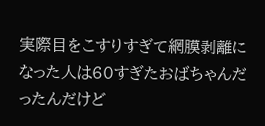実際目をこすりすぎて網膜剥離になった人は60すぎたおばちゃんだったんだけど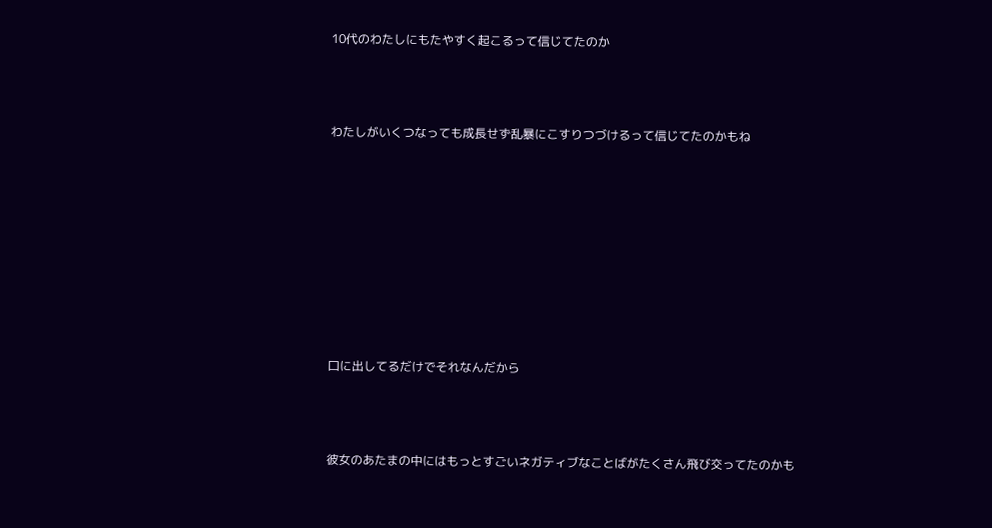10代のわたしにもたやすく起こるって信じてたのか



わたしがいくつなっても成長せず乱暴にこすりつづけるって信じてたのかもね









口に出してるだけでそれなんだから



彼女のあたまの中にはもっとすごいネガティブなことばがたくさん飛び交ってたのかも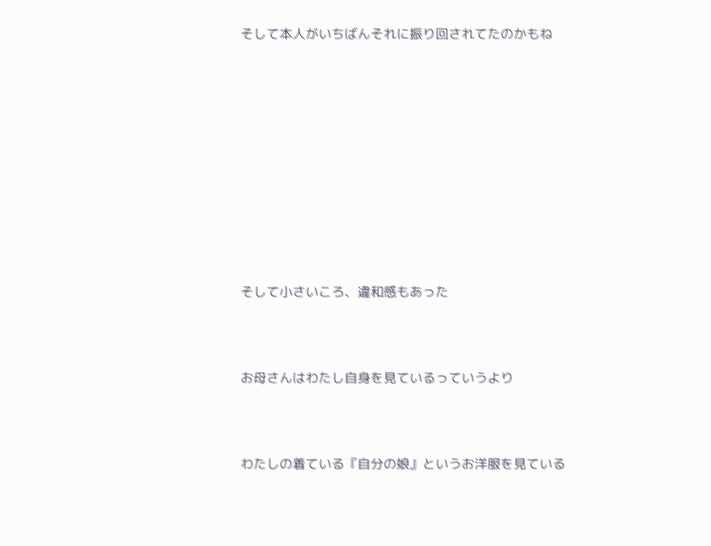そして本人がいちばんそれに振り回されてたのかもね











そして小さいころ、違和感もあった



お母さんはわたし自身を見ているっていうより



わたしの着ている『自分の娘』というお洋服を見ている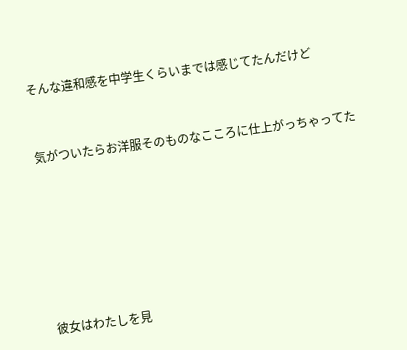そんな違和感を中学生くらいまでは感じてたんだけど



気がついたらお洋服そのものなこころに仕上がっちゃってた









彼女はわたしを見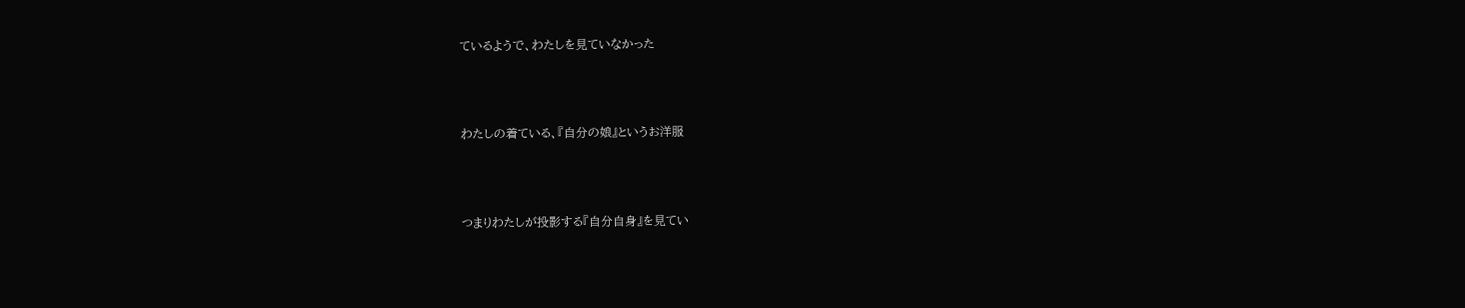ているようで、わたしを見ていなかった



わたしの着ている、『自分の娘』というお洋服



つまりわたしが投影する『自分自身』を見てい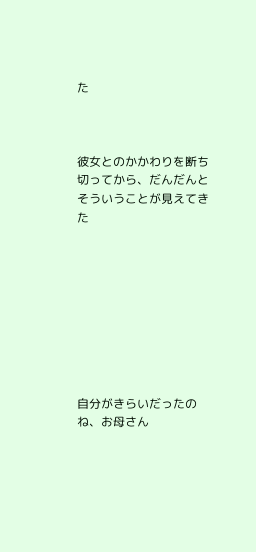た



彼女とのかかわりを断ち切ってから、だんだんとそういうことが見えてきた









自分がきらいだったのね、お母さん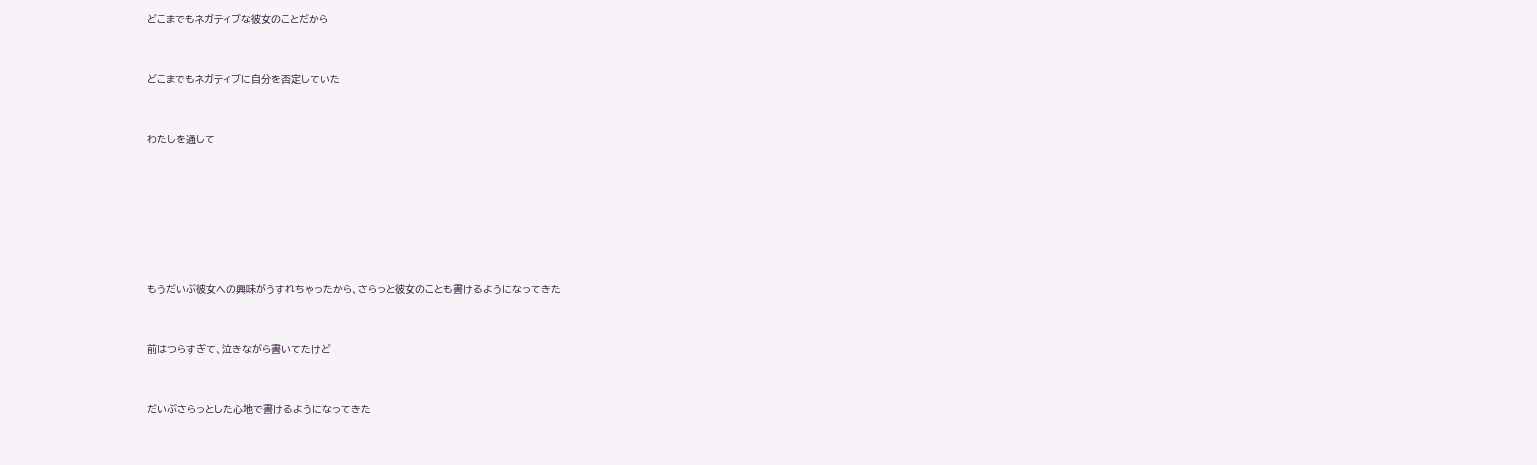どこまでもネガティブな彼女のことだから



どこまでもネガティブに自分を否定していた



わたしを通して









もうだいぶ彼女への興味がうすれちゃったから、さらっと彼女のことも書けるようになってきた



前はつらすぎて、泣きながら書いてたけど



だいぶさらっとした心地で書けるようになってきた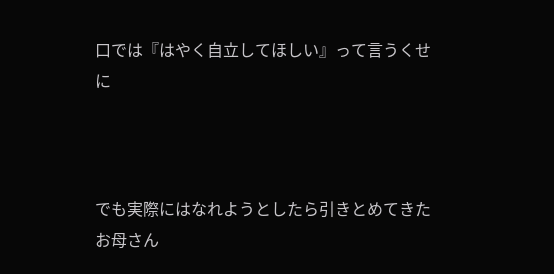口では『はやく自立してほしい』って言うくせに



でも実際にはなれようとしたら引きとめてきたお母さん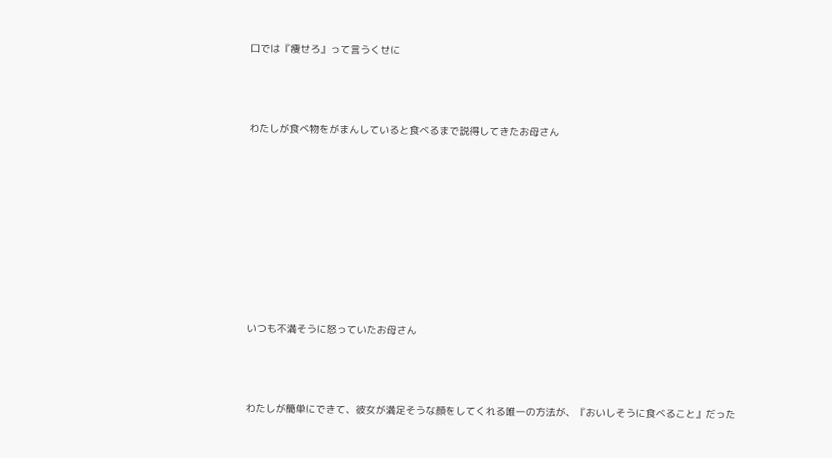口では『痩せろ』って言うくせに



わたしが食べ物をがまんしていると食べるまで説得してきたお母さん









いつも不満そうに怒っていたお母さん



わたしが簡単にできて、彼女が満足そうな顔をしてくれる唯一の方法が、『おいしそうに食べること』だった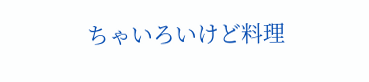ちゃいろいけど料理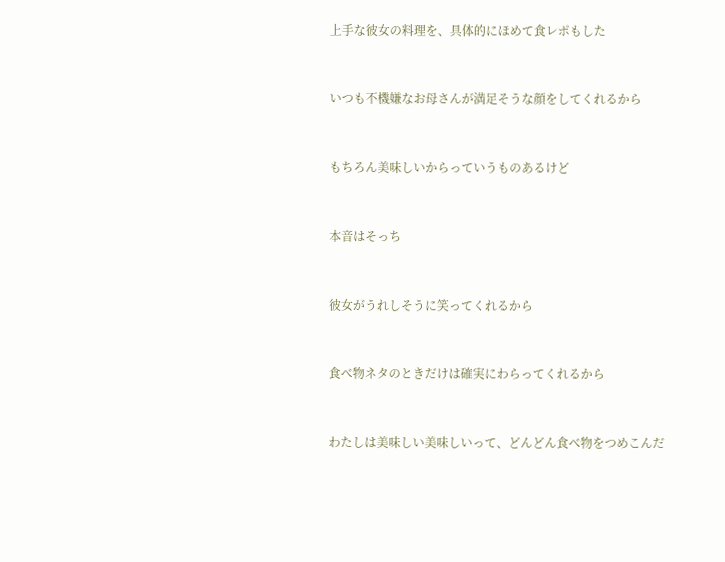上手な彼女の料理を、具体的にほめて食レポもした



いつも不機嫌なお母さんが満足そうな顔をしてくれるから



もちろん美味しいからっていうものあるけど



本音はそっち



彼女がうれしそうに笑ってくれるから



食べ物ネタのときだけは確実にわらってくれるから



わたしは美味しい美味しいって、どんどん食べ物をつめこんだ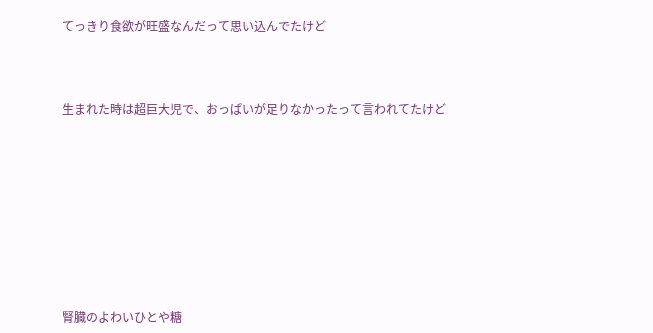てっきり食欲が旺盛なんだって思い込んでたけど



生まれた時は超巨大児で、おっぱいが足りなかったって言われてたけど









腎臓のよわいひとや糖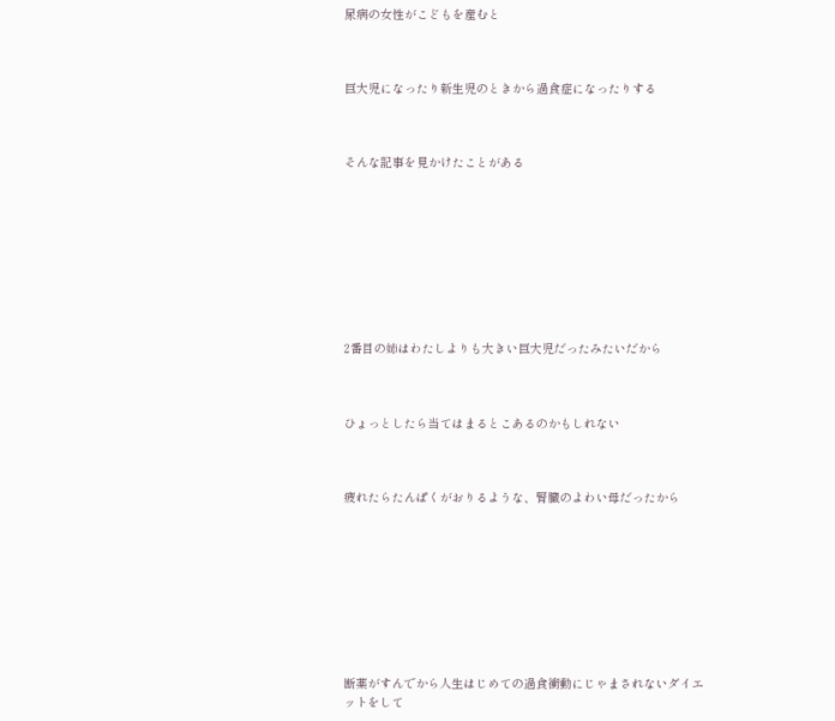尿病の女性がこどもを産むと



巨大児になったり新生児のときから過食症になったりする



そんな記事を見かけたことがある









2番目の姉はわたしよりも大きい巨大児だったみたいだから



ひょっとしたら当てはまるとこあるのかもしれない



疲れたらたんぱくがおりるような、腎臓のよわい母だったから









断薬がすんでから人生はじめての過食衝動にじゃまされないダイエットをして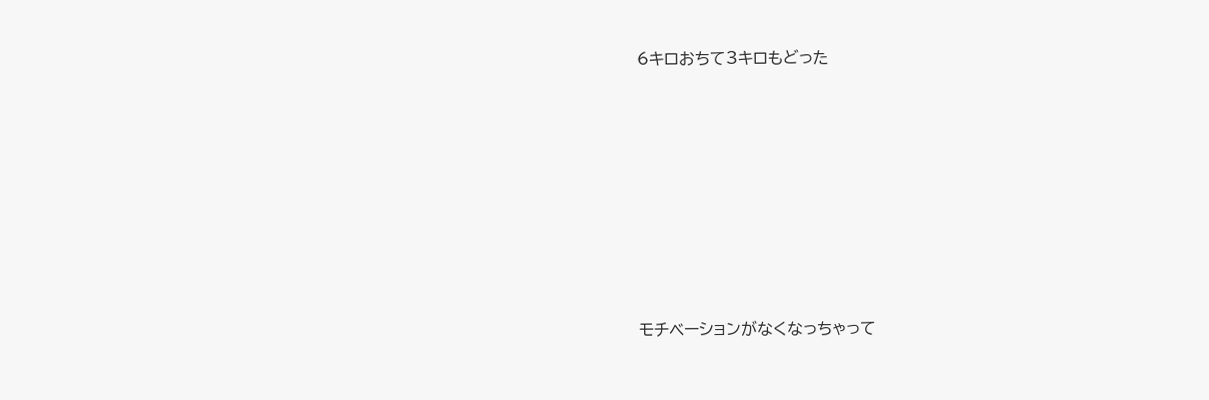6キロおちて3キロもどった









モチベーションがなくなっちゃって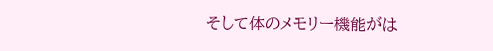そして体のメモリー機能がは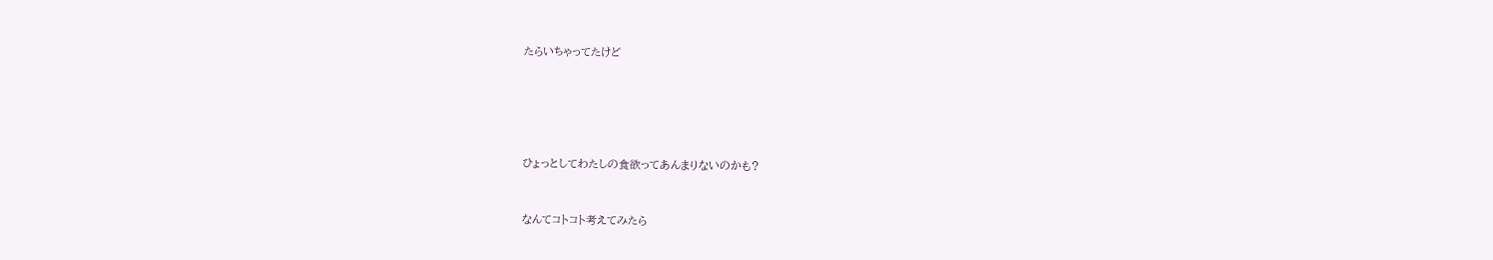たらいちゃってたけど







ひょっとしてわたしの食欲ってあんまりないのかも?



なんてコトコト考えてみたら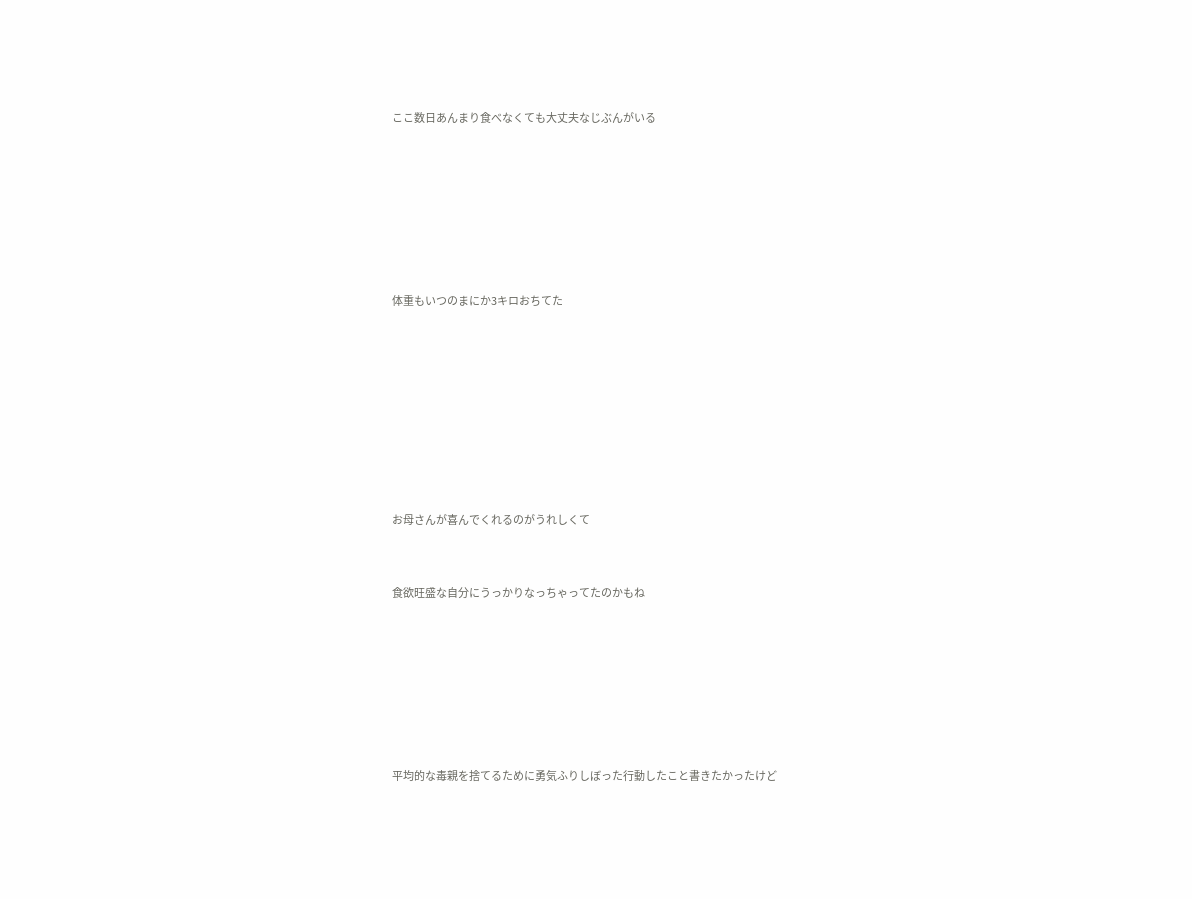ここ数日あんまり食べなくても大丈夫なじぶんがいる









体重もいつのまにか3キロおちてた











お母さんが喜んでくれるのがうれしくて



食欲旺盛な自分にうっかりなっちゃってたのかもね









平均的な毒親を捨てるために勇気ふりしぼった行動したこと書きたかったけど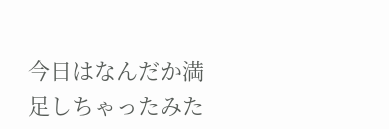今日はなんだか満足しちゃったみた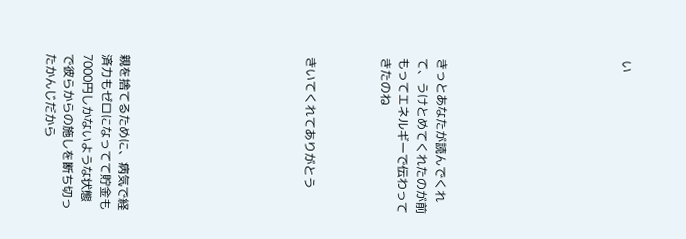い









きっとあなたが読んでくれて、うけとめてくれたのが前もってエネルギーで伝わってきたのね



きいてくれてありがとう









親を捨てるために、病気で経済力もゼロになってて貯金も7000円しかないような状態で彼らからの施しを断ち切ったかんじだから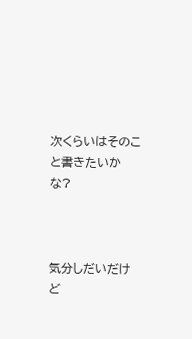次くらいはそのこと書きたいかな?



気分しだいだけど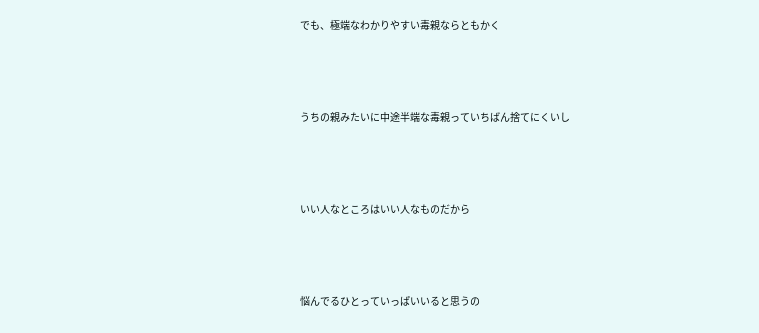でも、極端なわかりやすい毒親ならともかく



うちの親みたいに中途半端な毒親っていちばん捨てにくいし



いい人なところはいい人なものだから



悩んでるひとっていっぱいいると思うの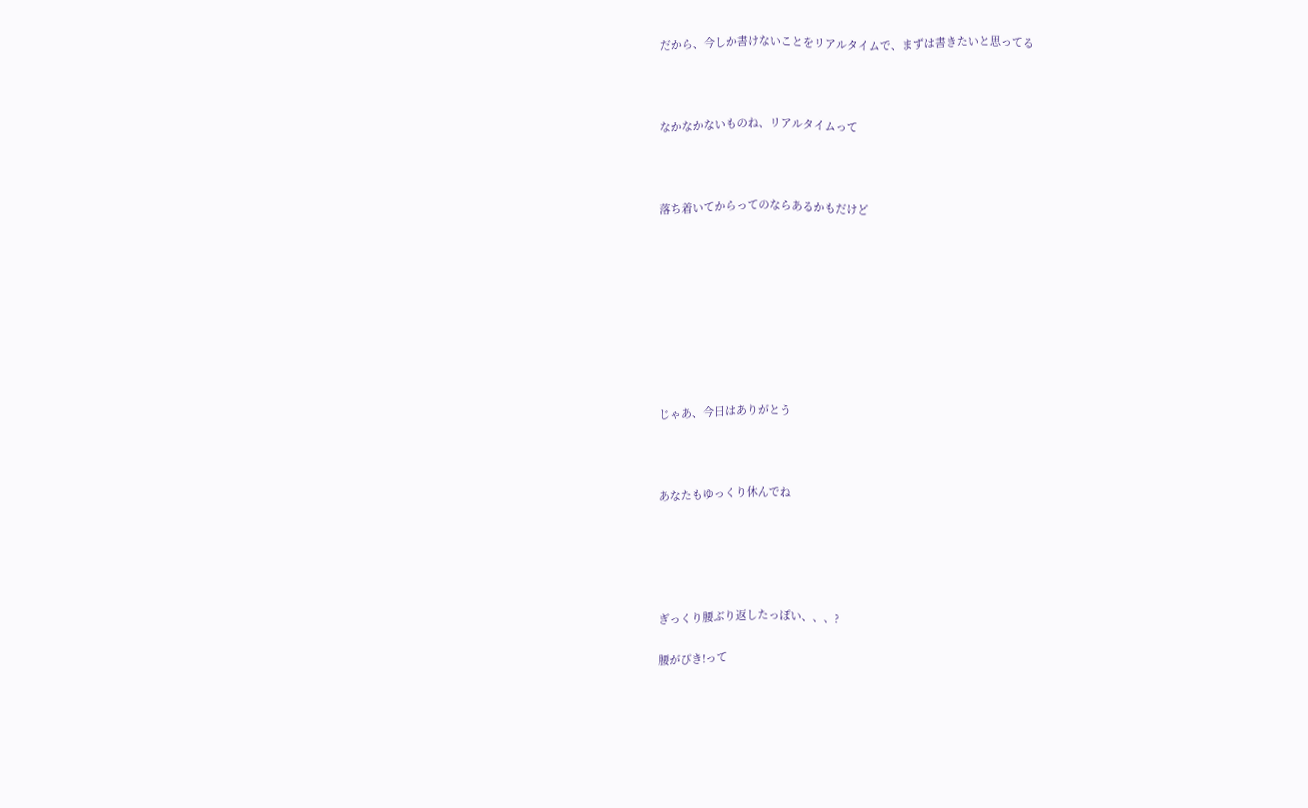だから、今しか書けないことをリアルタイムで、まずは書きたいと思ってる



なかなかないものね、リアルタイムって



落ち着いてからってのならあるかもだけど









じゃあ、今日はありがとう



あなたもゆっくり休んでね





ぎっくり腰ぶり返したっぽい、、、?

腰がぴき!って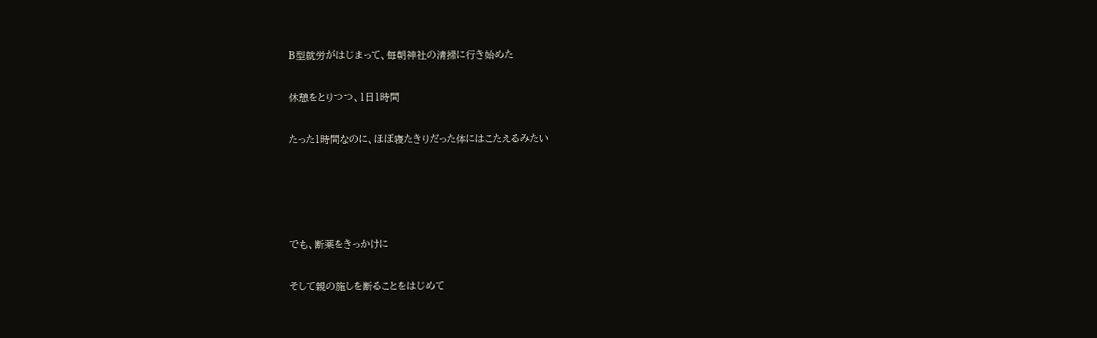B型就労がはじまって、毎朝神社の清掃に行き始めた

休憩をとりつつ、1日1時間

たった1時間なのに、ほぼ寝たきりだった体にはこたえるみたい




でも、断薬をきっかけに

そして親の施しを断ることをはじめて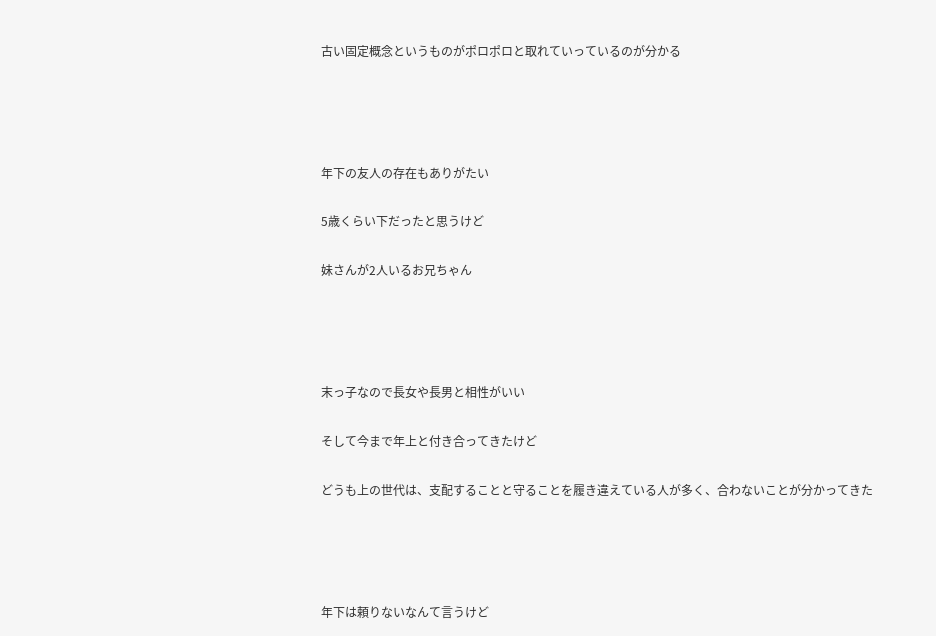古い固定概念というものがポロポロと取れていっているのが分かる




年下の友人の存在もありがたい

5歳くらい下だったと思うけど

妹さんが2人いるお兄ちゃん




末っ子なので長女や長男と相性がいい

そして今まで年上と付き合ってきたけど

どうも上の世代は、支配することと守ることを履き違えている人が多く、合わないことが分かってきた




年下は頼りないなんて言うけど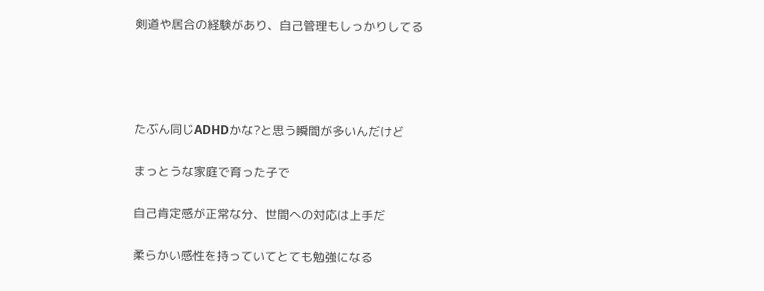剣道や居合の経験があり、自己管理もしっかりしてる




たぶん同じADHDかな?と思う瞬間が多いんだけど

まっとうな家庭で育った子で

自己肯定感が正常な分、世間への対応は上手だ

柔らかい感性を持っていてとても勉強になる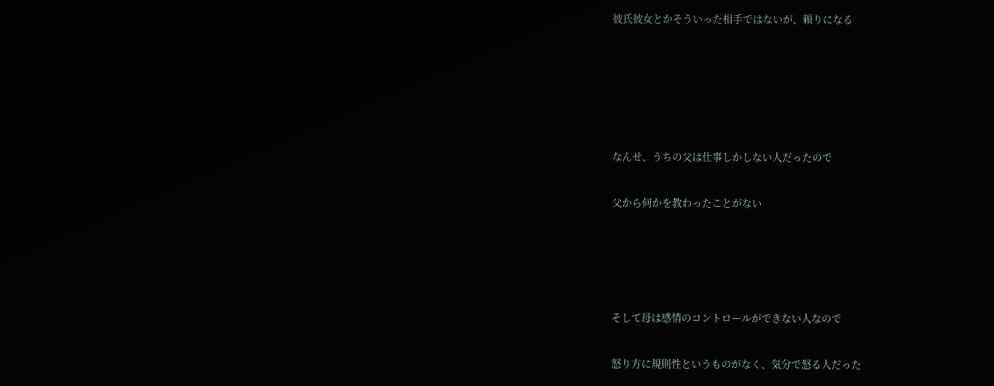彼氏彼女とかそういった相手ではないが、頼りになる





なんせ、うちの父は仕事しかしない人だったので

父から何かを教わったことがない




そして母は感情のコントロールができない人なので

怒り方に規則性というものがなく、気分で怒る人だった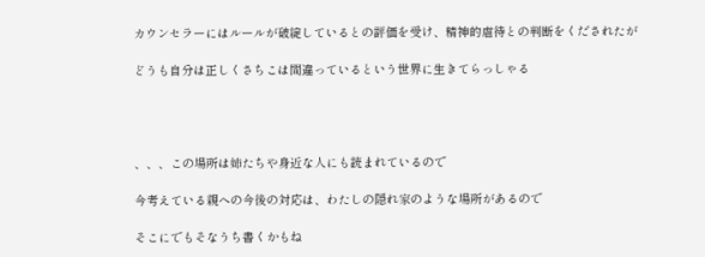カウンセラーにはルールが破綻しているとの評価を受け、精神的虐待との判断をくだされたが

どうも自分は正しくさちこは間違っているという世界に生きてらっしゃる




、、、この場所は姉たちや身近な人にも読まれているので

今考えている親への今後の対応は、わたしの隠れ家のような場所があるので

そこにでもそなうち書くかもね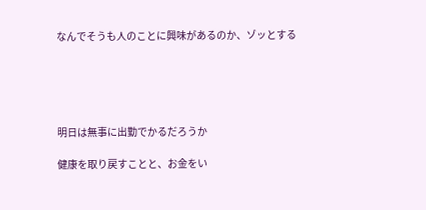なんでそうも人のことに興味があるのか、ゾッとする





明日は無事に出勤でかるだろうか

健康を取り戻すことと、お金をい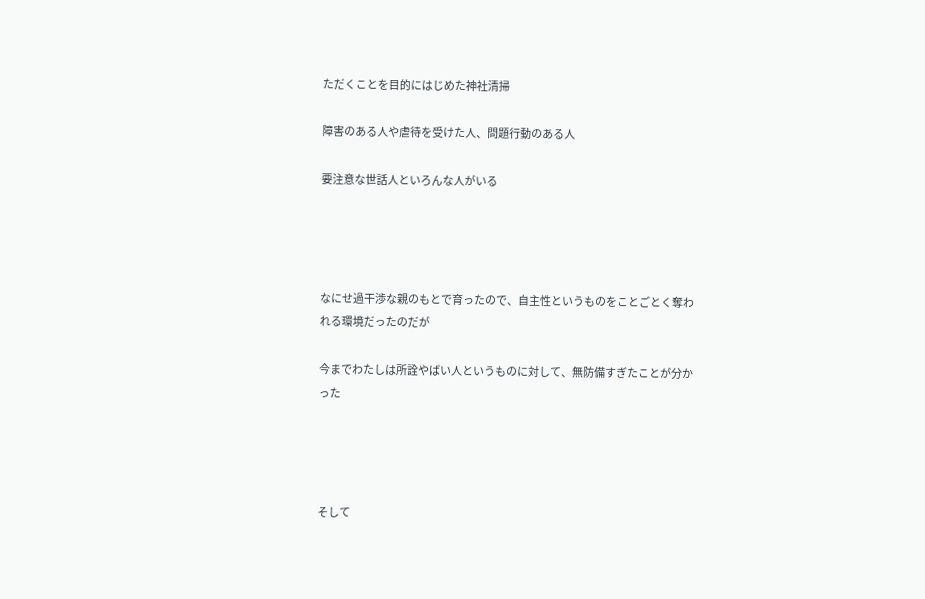ただくことを目的にはじめた神社清掃

障害のある人や虐待を受けた人、問題行動のある人

要注意な世話人といろんな人がいる




なにせ過干渉な親のもとで育ったので、自主性というものをことごとく奪われる環境だったのだが

今までわたしは所詮やばい人というものに対して、無防備すぎたことが分かった




そして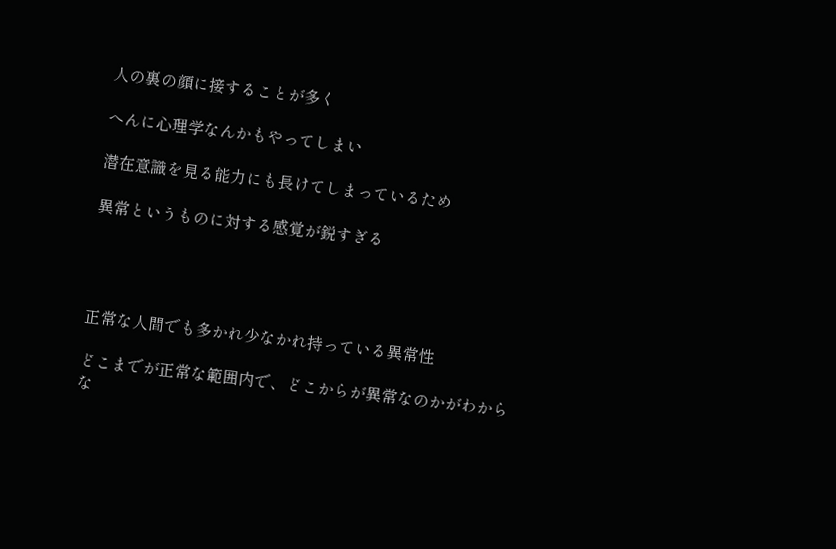人の裏の顔に接することが多く

へんに心理学なんかもやってしまい

潜在意識を見る能力にも長けてしまっているため

異常というものに対する感覚が鋭すぎる




正常な人間でも多かれ少なかれ持っている異常性

どこまでが正常な範囲内で、どこからが異常なのかがわからな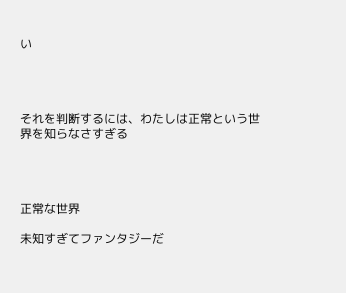い




それを判断するには、わたしは正常という世界を知らなさすぎる




正常な世界

未知すぎてファンタジーだ